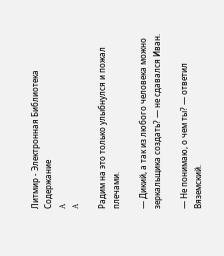Литмир - Электронная Библиотека
Содержание
A
A

Радим на это только улыбнулся и пожал плечами.

— Дикий, а так из любого человека можно зеркальщика создать? — не сдавался Иван.

— Не понимаю, о чем ты? — ответил Вяземский.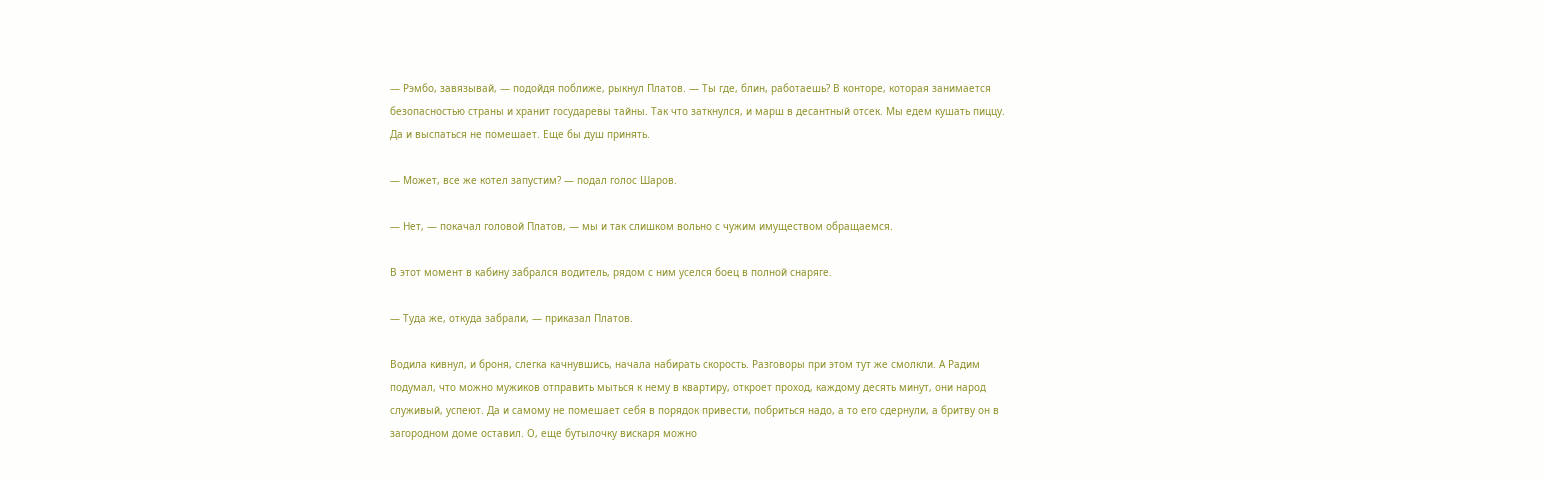— Рэмбо, завязывай, — подойдя поближе, рыкнул Платов. — Ты где, блин, работаешь? В конторе, которая занимается безопасностью страны и хранит государевы тайны. Так что заткнулся, и марш в десантный отсек. Мы едем кушать пиццу. Да и выспаться не помешает. Еще бы душ принять.

— Может, все же котел запустим? — подал голос Шаров.

— Нет, — покачал головой Платов, — мы и так слишком вольно с чужим имуществом обращаемся.

В этот момент в кабину забрался водитель, рядом с ним уселся боец в полной снаряге.

— Туда же, откуда забрали, — приказал Платов.

Водила кивнул, и броня, слегка качнувшись, начала набирать скорость. Разговоры при этом тут же смолкли. А Радим подумал, что можно мужиков отправить мыться к нему в квартиру, откроет проход, каждому десять минут, они народ служивый, успеют. Да и самому не помешает себя в порядок привести, побриться надо, а то его сдернули, а бритву он в загородном доме оставил. О, еще бутылочку вискаря можно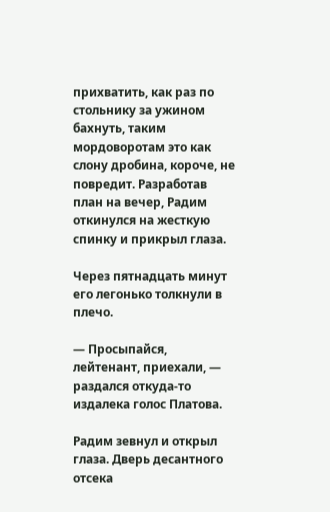прихватить, как раз по стольнику за ужином бахнуть, таким мордоворотам это как слону дробина, короче, не повредит. Разработав план на вечер, Радим откинулся на жесткую спинку и прикрыл глаза.

Через пятнадцать минут его легонько толкнули в плечо.

— Просыпайся, лейтенант, приехали, — раздался откуда-то издалека голос Платова.

Радим зевнул и открыл глаза. Дверь десантного отсека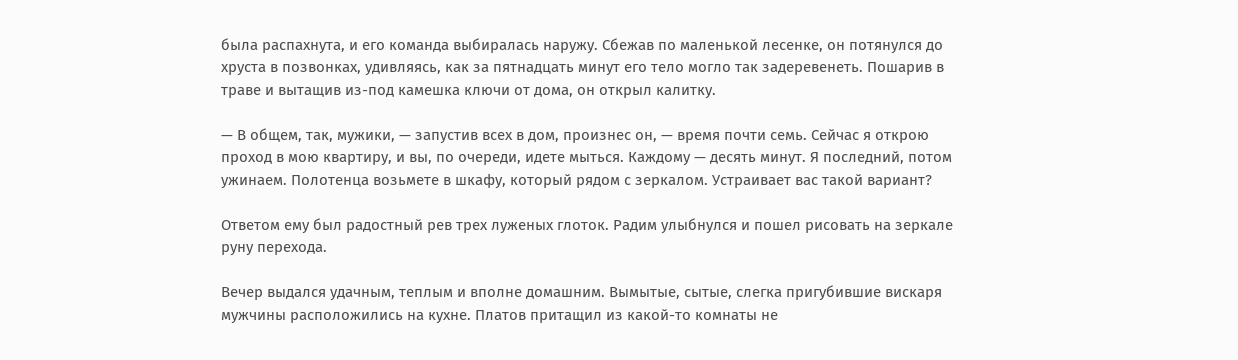была распахнута, и его команда выбиралась наружу. Сбежав по маленькой лесенке, он потянулся до хруста в позвонках, удивляясь, как за пятнадцать минут его тело могло так задеревенеть. Пошарив в траве и вытащив из-под камешка ключи от дома, он открыл калитку.

— В общем, так, мужики, — запустив всех в дом, произнес он, — время почти семь. Сейчас я открою проход в мою квартиру, и вы, по очереди, идете мыться. Каждому — десять минут. Я последний, потом ужинаем. Полотенца возьмете в шкафу, который рядом с зеркалом. Устраивает вас такой вариант?

Ответом ему был радостный рев трех луженых глоток. Радим улыбнулся и пошел рисовать на зеркале руну перехода.

Вечер выдался удачным, теплым и вполне домашним. Вымытые, сытые, слегка пригубившие вискаря мужчины расположились на кухне. Платов притащил из какой-то комнаты не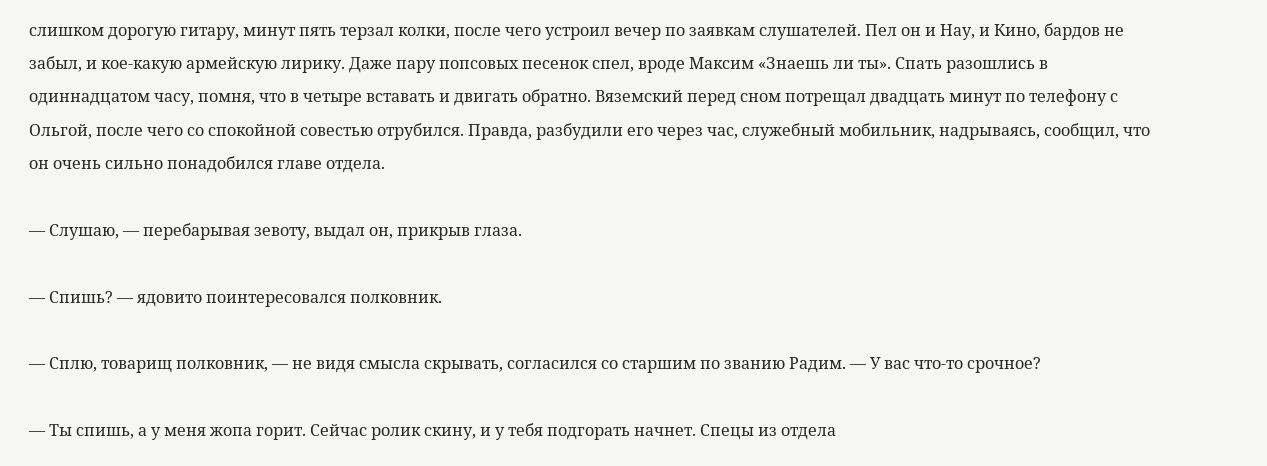слишком дорогую гитару, минут пять терзал колки, после чего устроил вечер по заявкам слушателей. Пел он и Нау, и Кино, бардов не забыл, и кое-какую армейскую лирику. Даже пару попсовых песенок спел, вроде Максим «Знаешь ли ты». Спать разошлись в одиннадцатом часу, помня, что в четыре вставать и двигать обратно. Вяземский перед сном потрещал двадцать минут по телефону с Ольгой, после чего со спокойной совестью отрубился. Правда, разбудили его через час, служебный мобильник, надрываясь, сообщил, что он очень сильно понадобился главе отдела.

— Слушаю, — перебарывая зевоту, выдал он, прикрыв глаза.

— Спишь? — ядовито поинтересовался полковник.

— Сплю, товарищ полковник, — не видя смысла скрывать, согласился со старшим по званию Радим. — У вас что-то срочное?

— Ты спишь, а у меня жопа горит. Сейчас ролик скину, и у тебя подгорать начнет. Спецы из отдела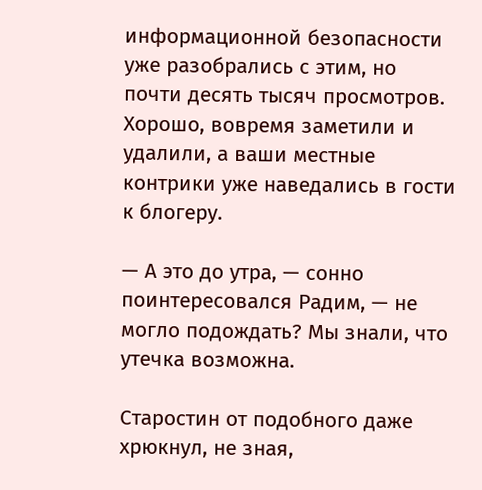информационной безопасности уже разобрались с этим, но почти десять тысяч просмотров. Хорошо, вовремя заметили и удалили, а ваши местные контрики уже наведались в гости к блогеру.

— А это до утра, — сонно поинтересовался Радим, — не могло подождать? Мы знали, что утечка возможна.

Старостин от подобного даже хрюкнул, не зная,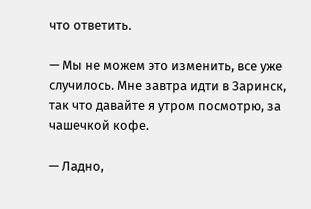что ответить.

— Мы не можем это изменить, все уже случилось. Мне завтра идти в Заринск, так что давайте я утром посмотрю, за чашечкой кофе.

— Ладно,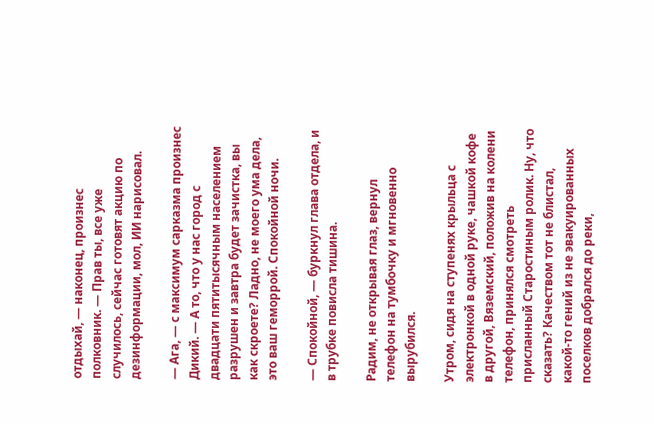отдыхай, — наконец, произнес полковник. — Прав ты, все уже случилось, сейчас готовят акцию по дезинформации, мол, ИИ нарисовал.

— Ага, — с максимум сарказма произнес Дикий. — А то, что у нас город с двадцати пятитысячным населением разрушен и завтра будет зачистка, вы как скроете? Ладно, не моего ума дела, это ваш геморрой. Спокойной ночи.

— Спокойной, — буркнул глава отдела, и в трубке повисла тишина.

Радим, не открывая глаз, вернул телефон на тумбочку и мгновенно вырубился.

Утром, сидя на ступенях крыльца с электронкой в одной руке, чашкой кофе в другой, Вяземский, положив на колени телефон, принялся смотреть присланный Старостиным ролик. Ну, что сказать? Качеством тот не блистал, какой-то гений из не эвакуированных поселков добрался до реки,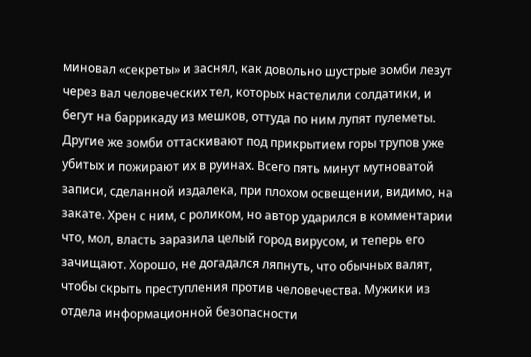миновал «секреты» и заснял, как довольно шустрые зомби лезут через вал человеческих тел, которых настелили солдатики, и бегут на баррикаду из мешков, оттуда по ним лупят пулеметы. Другие же зомби оттаскивают под прикрытием горы трупов уже убитых и пожирают их в руинах. Всего пять минут мутноватой записи, сделанной издалека, при плохом освещении, видимо, на закате. Хрен с ним, с роликом, но автор ударился в комментарии что, мол, власть заразила целый город вирусом, и теперь его зачищают. Хорошо, не догадался ляпнуть, что обычных валят, чтобы скрыть преступления против человечества. Мужики из отдела информационной безопасности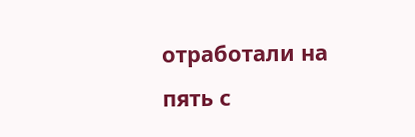отработали на пять с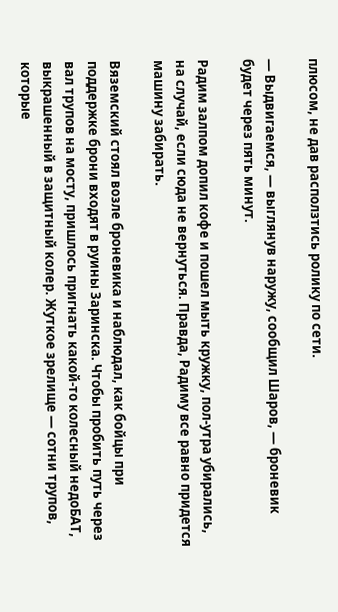плюсом, не дав расползтись ролику по сети.

— Выдвигаемся, — выглянув наружу, сообщил Шаров, — броневик будет через пять минут.

Радим залпом допил кофе и пошел мыть кружку, пол-утра убирались, на случай, если сюда не вернуться. Правда, Радиму все равно придется машину забирать.

Вяземский стоял возле броневика и наблюдал, как бойцы при поддержке брони входят в руины Заринска. Чтобы пробить путь через вал трупов на мосту, пришлось пригнать какой-то колесный недоБАТ, выкрашенный в защитный колер. Жуткое зрелище — сотни трупов, которые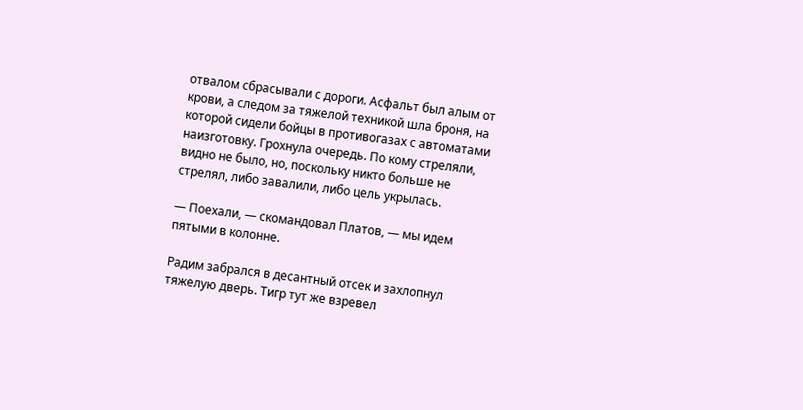отвалом сбрасывали с дороги. Асфальт был алым от крови, а следом за тяжелой техникой шла броня, на которой сидели бойцы в противогазах с автоматами наизготовку. Грохнула очередь. По кому стреляли, видно не было, но, поскольку никто больше не стрелял, либо завалили, либо цель укрылась.

— Поехали, — скомандовал Платов, — мы идем пятыми в колонне.

Радим забрался в десантный отсек и захлопнул тяжелую дверь. Тигр тут же взревел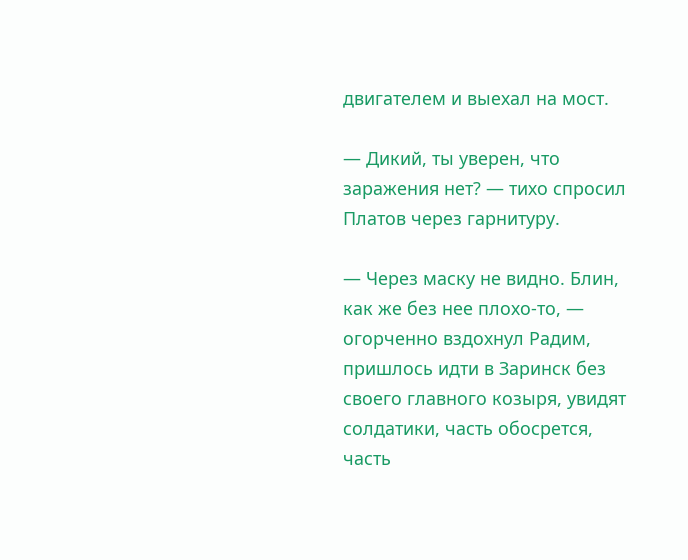двигателем и выехал на мост.

— Дикий, ты уверен, что заражения нет? — тихо спросил Платов через гарнитуру.

— Через маску не видно. Блин, как же без нее плохо-то, — огорченно вздохнул Радим, пришлось идти в Заринск без своего главного козыря, увидят солдатики, часть обосрется, часть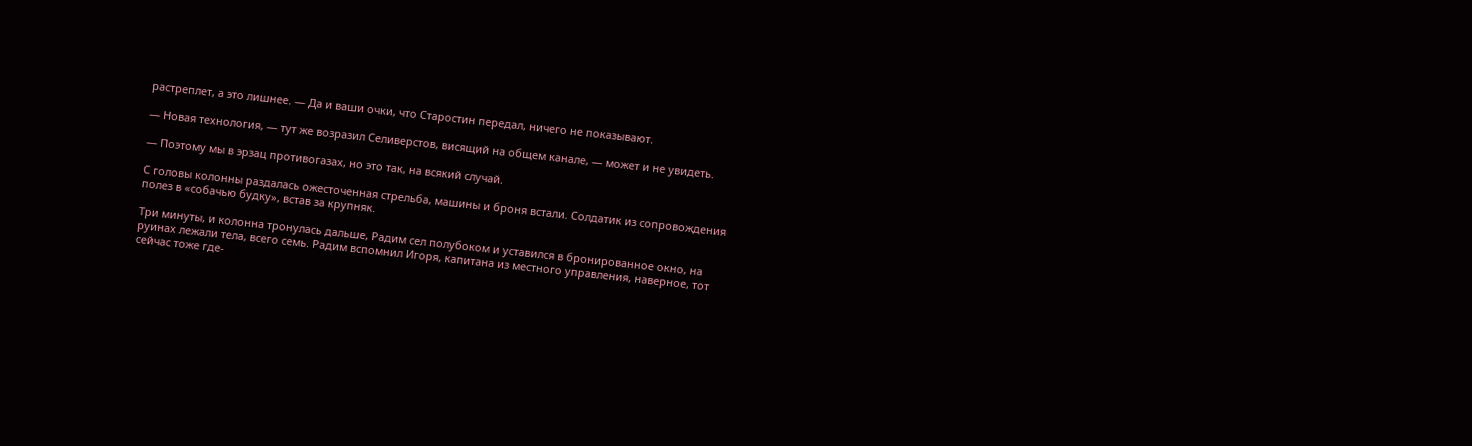растреплет, а это лишнее. — Да и ваши очки, что Старостин передал, ничего не показывают.

— Новая технология, — тут же возразил Селиверстов, висящий на общем канале, — может и не увидеть.

— Поэтому мы в эрзац противогазах, но это так, на всякий случай.

С головы колонны раздалась ожесточенная стрельба, машины и броня встали. Солдатик из сопровождения полез в «собачью будку», встав за крупняк.

Три минуты, и колонна тронулась дальше, Радим сел полубоком и уставился в бронированное окно, на руинах лежали тела, всего семь. Радим вспомнил Игоря, капитана из местного управления, наверное, тот сейчас тоже где-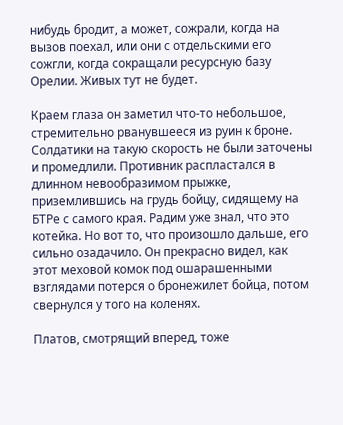нибудь бродит, а может, сожрали, когда на вызов поехал, или они с отдельскими его сожгли, когда сокращали ресурсную базу Орелии. Живых тут не будет.

Краем глаза он заметил что-то небольшое, стремительно рванувшееся из руин к броне. Солдатики на такую скорость не были заточены и промедлили. Противник распластался в длинном невообразимом прыжке, приземлившись на грудь бойцу, сидящему на БТРе с самого края. Радим уже знал, что это котейка. Но вот то, что произошло дальше, его сильно озадачило. Он прекрасно видел, как этот меховой комок под ошарашенными взглядами потерся о бронежилет бойца, потом свернулся у того на коленях.

Платов, смотрящий вперед, тоже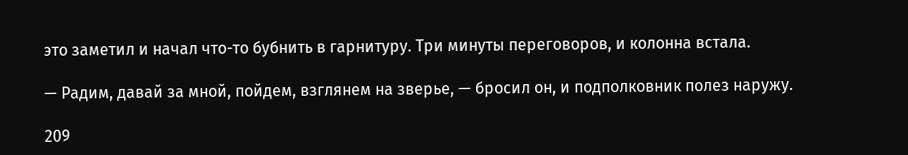это заметил и начал что-то бубнить в гарнитуру. Три минуты переговоров, и колонна встала.

— Радим, давай за мной, пойдем, взглянем на зверье, — бросил он, и подполковник полез наружу.

209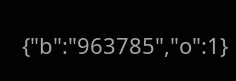{"b":"963785","o":1}